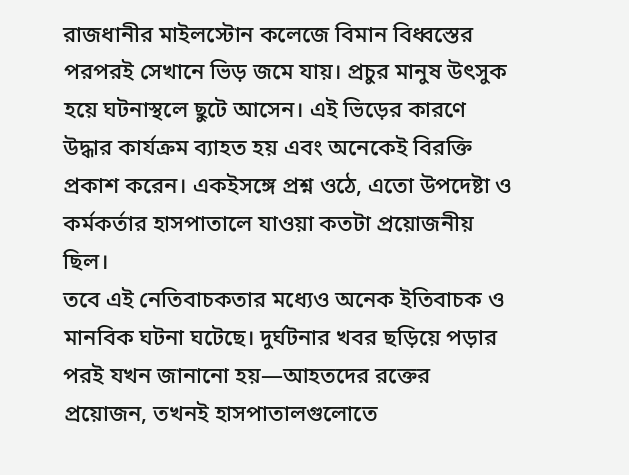রাজধানীর মাইলস্টোন কলেজে বিমান বিধ্বস্তের পরপরই সেখানে ভিড় জমে যায়। প্রচুর মানুষ উৎসুক হয়ে ঘটনাস্থলে ছুটে আসেন। এই ভিড়ের কারণে উদ্ধার কার্যক্রম ব্যাহত হয় এবং অনেকেই বিরক্তি প্রকাশ করেন। একইসঙ্গে প্রশ্ন ওঠে, এতো উপদেষ্টা ও কর্মকর্তার হাসপাতালে যাওয়া কতটা প্রয়োজনীয় ছিল।
তবে এই নেতিবাচকতার মধ্যেও অনেক ইতিবাচক ও মানবিক ঘটনা ঘটেছে। দুর্ঘটনার খবর ছড়িয়ে পড়ার পরই যখন জানানো হয়—আহতদের রক্তের প্রয়োজন, তখনই হাসপাতালগুলোতে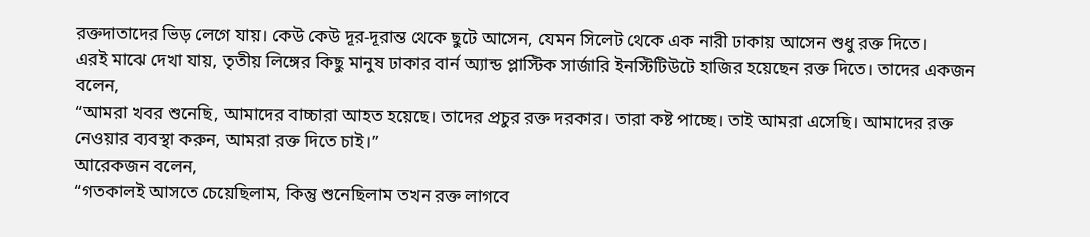রক্তদাতাদের ভিড় লেগে যায়। কেউ কেউ দূর-দূরান্ত থেকে ছুটে আসেন, যেমন সিলেট থেকে এক নারী ঢাকায় আসেন শুধু রক্ত দিতে।
এরই মাঝে দেখা যায়, তৃতীয় লিঙ্গের কিছু মানুষ ঢাকার বার্ন অ্যান্ড প্লাস্টিক সার্জারি ইনস্টিটিউটে হাজির হয়েছেন রক্ত দিতে। তাদের একজন বলেন,
“আমরা খবর শুনেছি, আমাদের বাচ্চারা আহত হয়েছে। তাদের প্রচুর রক্ত দরকার। তারা কষ্ট পাচ্ছে। তাই আমরা এসেছি। আমাদের রক্ত নেওয়ার ব্যবস্থা করুন, আমরা রক্ত দিতে চাই।”
আরেকজন বলেন,
“গতকালই আসতে চেয়েছিলাম, কিন্তু শুনেছিলাম তখন রক্ত লাগবে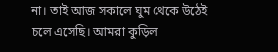না। তাই আজ সকালে ঘুম থেকে উঠেই চলে এসেছি। আমরা কুড়িল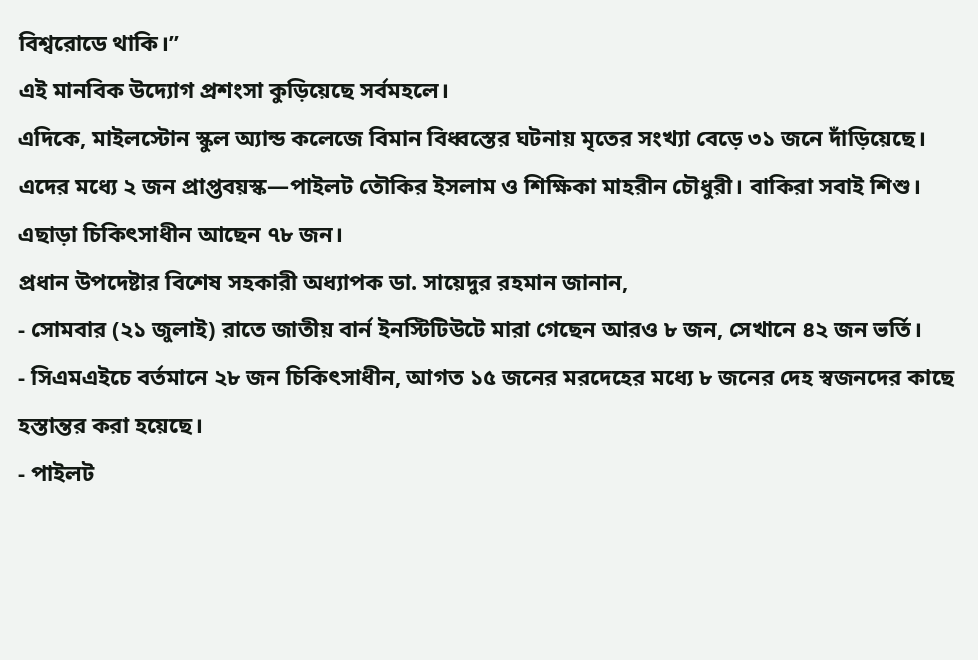বিশ্বরোডে থাকি।”
এই মানবিক উদ্যোগ প্রশংসা কুড়িয়েছে সর্বমহলে।
এদিকে, মাইলস্টোন স্কুল অ্যান্ড কলেজে বিমান বিধ্বস্তের ঘটনায় মৃতের সংখ্যা বেড়ে ৩১ জনে দাঁড়িয়েছে। এদের মধ্যে ২ জন প্রাপ্তবয়স্ক—পাইলট তৌকির ইসলাম ও শিক্ষিকা মাহরীন চৌধুরী। বাকিরা সবাই শিশু। এছাড়া চিকিৎসাধীন আছেন ৭৮ জন।
প্রধান উপদেষ্টার বিশেষ সহকারী অধ্যাপক ডা. সায়েদুর রহমান জানান,
- সোমবার (২১ জুলাই) রাতে জাতীয় বার্ন ইনস্টিটিউটে মারা গেছেন আরও ৮ জন, সেখানে ৪২ জন ভর্তি।
- সিএমএইচে বর্তমানে ২৮ জন চিকিৎসাধীন, আগত ১৫ জনের মরদেহের মধ্যে ৮ জনের দেহ স্বজনদের কাছে হস্তান্তর করা হয়েছে।
- পাইলট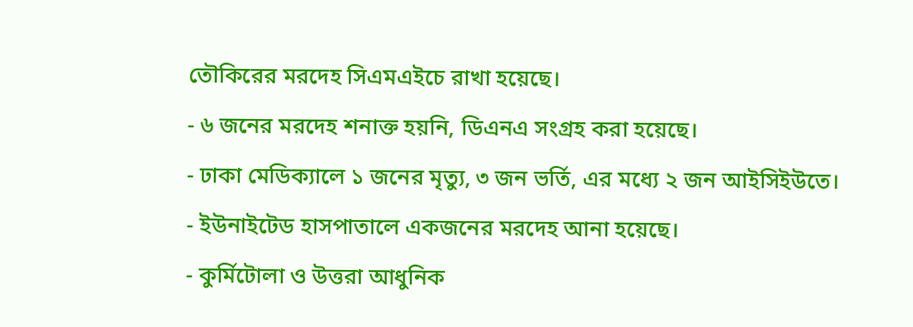তৌকিরের মরদেহ সিএমএইচে রাখা হয়েছে।
- ৬ জনের মরদেহ শনাক্ত হয়নি, ডিএনএ সংগ্রহ করা হয়েছে।
- ঢাকা মেডিক্যালে ১ জনের মৃত্যু, ৩ জন ভর্তি, এর মধ্যে ২ জন আইসিইউতে।
- ইউনাইটেড হাসপাতালে একজনের মরদেহ আনা হয়েছে।
- কুর্মিটোলা ও উত্তরা আধুনিক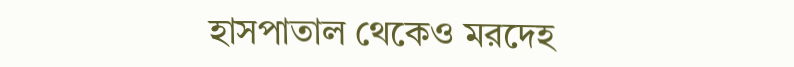হাসপাতাল থেকেও মরদেহ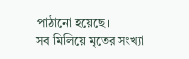পাঠানো হয়েছে।
সব মিলিয়ে মৃতের সংখ্যা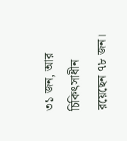৩১ জন, আর চিকিৎসাধীন রয়েছেন ৭৮ জন।